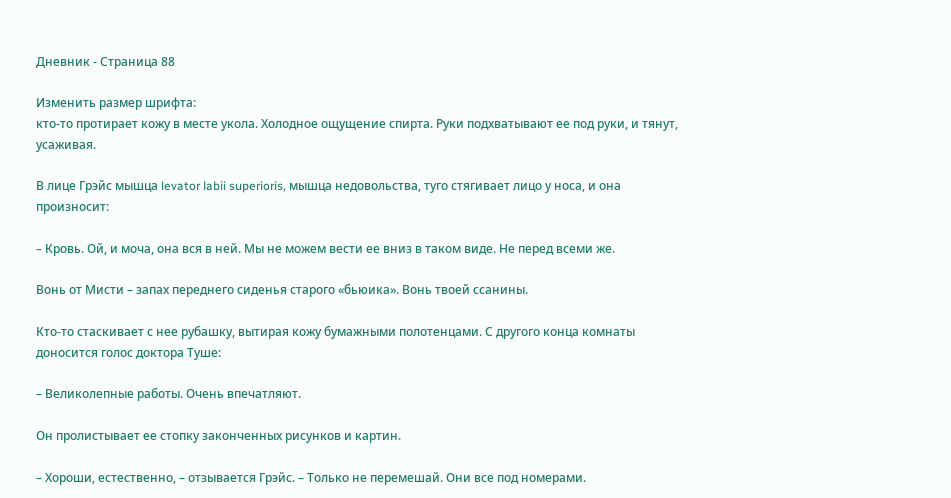Дневник - Страница 88

Изменить размер шрифта:
кто-то протирает кожу в месте укола. Холодное ощущение спирта. Руки подхватывают ее под руки, и тянут, усаживая.

В лице Грэйс мышца levator labii superioris, мышца недовольства, туго стягивает лицо у носа, и она произносит:

– Кровь. Ой, и моча, она вся в ней. Мы не можем вести ее вниз в таком виде. Не перед всеми же.

Вонь от Мисти – запах переднего сиденья старого «бьюика». Вонь твоей ссанины.

Кто-то стаскивает с нее рубашку, вытирая кожу бумажными полотенцами. С другого конца комнаты доносится голос доктора Туше:

– Великолепные работы. Очень впечатляют.

Он пролистывает ее стопку законченных рисунков и картин.

– Хороши, естественно, – отзывается Грэйс. – Только не перемешай. Они все под номерами.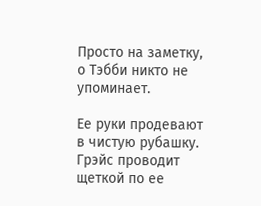Просто на заметку, о Тэбби никто не упоминает.

Ее руки продевают в чистую рубашку. Грэйс проводит щеткой по ее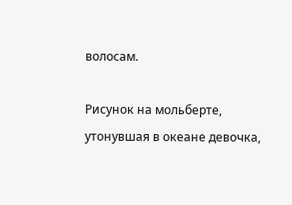волосам.

Рисунок на мольберте, утонувшая в океане девочка,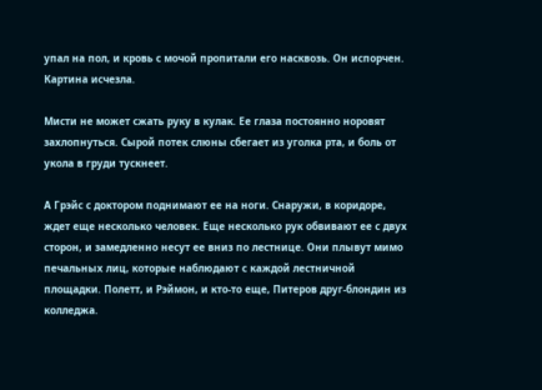упал на пол, и кровь с мочой пропитали его насквозь. Он испорчен. Картина исчезла.

Мисти не может сжать руку в кулак. Ее глаза постоянно норовят захлопнуться. Сырой потек слюны сбегает из уголка рта, и боль от укола в груди тускнеет.

А Грэйс с доктором поднимают ее на ноги. Снаружи, в коридоре, ждет еще несколько человек. Еще несколько рук обвивают ее с двух сторон, и замедленно несут ее вниз по лестнице. Они плывут мимо печальных лиц, которые наблюдают с каждой лестничной площадки. Полетт, и Рэймон, и кто-то еще, Питеров друг-блондин из колледжа.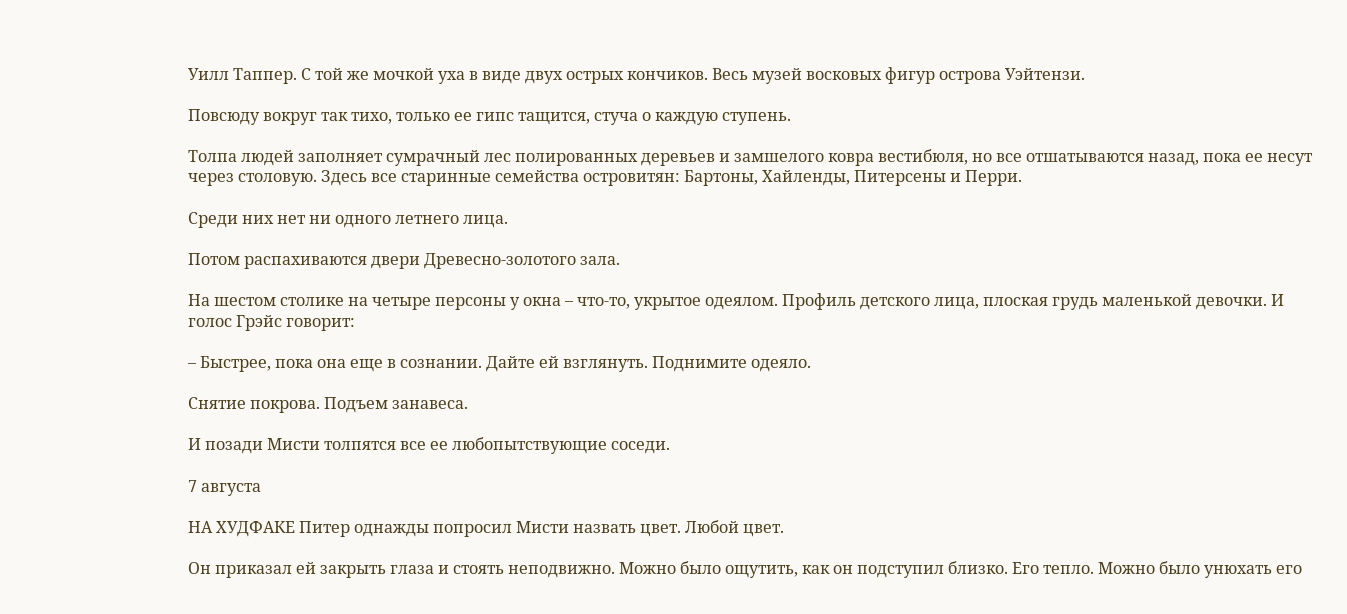Уилл Таппер. С той же мочкой уха в виде двух острых кончиков. Весь музей восковых фигур острова Уэйтензи.

Повсюду вокруг так тихо, только ее гипс тащится, стуча о каждую ступень.

Толпа людей заполняет сумрачный лес полированных деревьев и замшелого ковра вестибюля, но все отшатываются назад, пока ее несут через столовую. Здесь все старинные семейства островитян: Бартоны, Хайленды, Питерсены и Перри.

Среди них нет ни одного летнего лица.

Потом распахиваются двери Древесно-золотого зала.

На шестом столике на четыре персоны у окна – что-то, укрытое одеялом. Профиль детского лица, плоская грудь маленькой девочки. И голос Грэйс говорит:

– Быстрее, пока она еще в сознании. Дайте ей взглянуть. Поднимите одеяло.

Снятие покрова. Подъем занавеса.

И позади Мисти толпятся все ее любопытствующие соседи.

7 августа

НА ХУДФАКЕ Питер однажды попросил Мисти назвать цвет. Любой цвет.

Он приказал ей закрыть глаза и стоять неподвижно. Можно было ощутить, как он подступил близко. Его тепло. Можно было унюхать его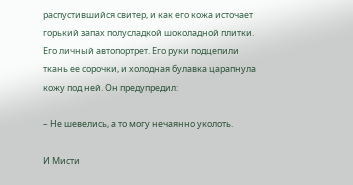распустившийся свитер, и как его кожа источает горький запах полусладкой шоколадной плитки. Его личный автопортрет. Его руки подцепили ткань ее сорочки, и холодная булавка царапнула кожу под ней. Он предупредил:

– Не шевелись, а то могу нечаянно уколоть.

И Мисти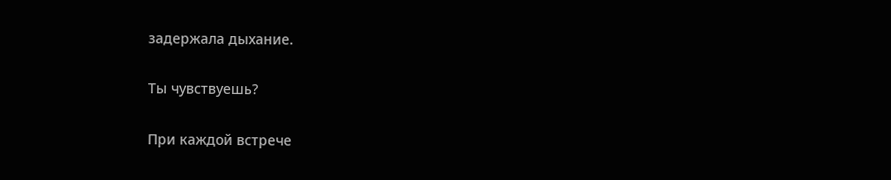задержала дыхание.

Ты чувствуешь?

При каждой встрече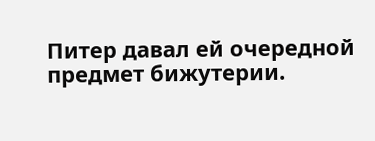Питер давал ей очередной предмет бижутерии.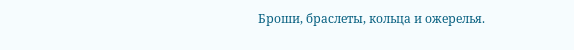Броши, браслеты, кольца и ожерелья.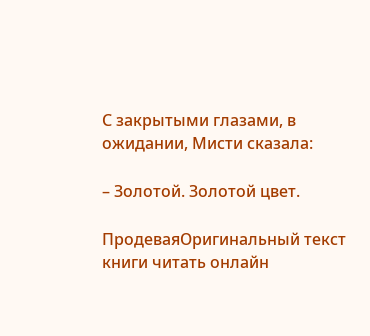С закрытыми глазами, в ожидании, Мисти сказала:

– Золотой. Золотой цвет.

ПродеваяОригинальный текст книги читать онлайн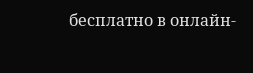бесплатно в онлайн-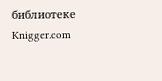библиотеке Knigger.com